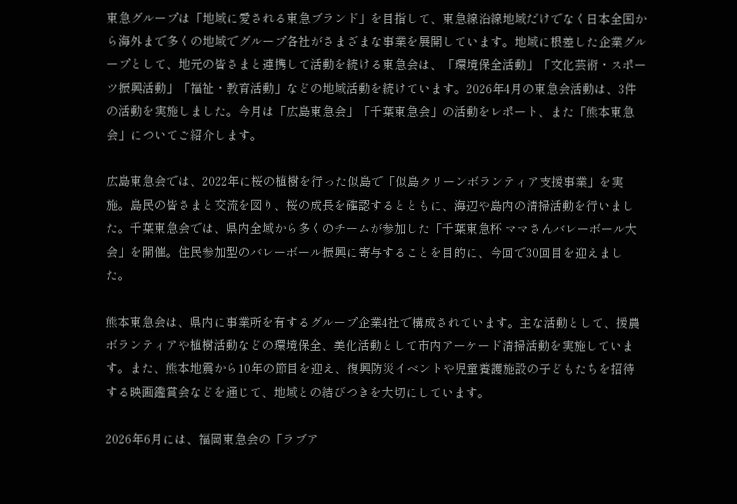東急グループは「地域に愛される東急ブランド」を目指して、東急線沿線地域だけでなく日本全国から海外まで多くの地域でグループ各社がさまざまな事業を展開しています。地域に根差した企業グループとして、地元の皆さまと連携して活動を続ける東急会は、「環境保全活動」「文化芸術・スポーツ振興活動」「福祉・教育活動」などの地域活動を続けています。2026年4月の東急会活動は、3件の活動を実施しました。今月は「広島東急会」「千葉東急会」の活動をレポート、また「熊本東急会」についてご紹介します。

広島東急会では、2022年に桜の植樹を行った似島で「似島クリーンボランティア支援事業」を実施。島民の皆さまと交流を図り、桜の成長を確認するとともに、海辺や島内の清掃活動を行いました。千葉東急会では、県内全域から多くのチームが参加した「千葉東急杯 ママさんバレーボール大会」を開催。住民参加型のバレーボール振興に寄与することを目的に、今回で30回目を迎えました。

熊本東急会は、県内に事業所を有するグループ企業4社で構成されています。主な活動として、援農ボランティアや植樹活動などの環境保全、美化活動として市内アーケード清掃活動を実施しています。また、熊本地震から10年の節目を迎え、復興防災イベントや児童養護施設の子どもたちを招待する映画鑑賞会などを通じて、地域との結びつきを大切にしています。

2026年6月には、福岡東急会の「ラブア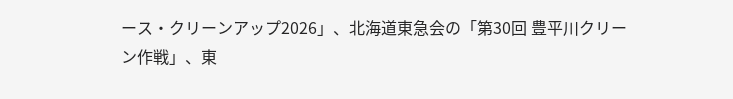ース・クリーンアップ2026」、北海道東急会の「第30回 豊平川クリーン作戦」、東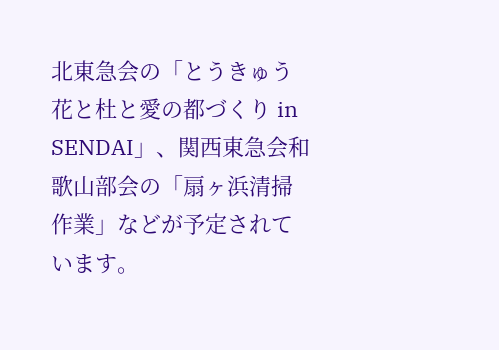北東急会の「とうきゅう花と杜と愛の都づくり in SENDAI」、関西東急会和歌山部会の「扇ヶ浜清掃作業」などが予定されています。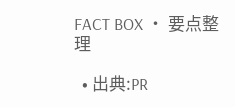FACT BOX ・ 要点整理

  • 出典:PR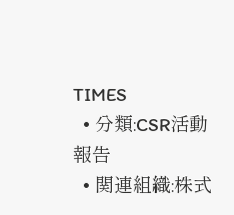TIMES
  • 分類:CSR活動報告
  • 関連組織:株式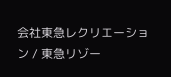会社東急レクリエーション / 東急リゾー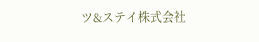ツ&ステイ株式会社